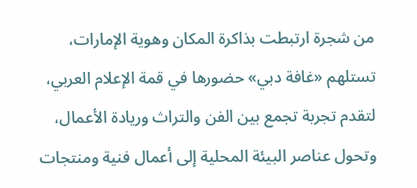من شجرة ارتبطت بذاكرة المكان وهوية الإمارات، تستلهم «غافة دبي» حضورها في قمة الإعلام العربي، لتقدم تجربة تجمع بين الفن والتراث وريادة الأعمال، وتحول عناصر البيئة المحلية إلى أعمال فنية ومنتجات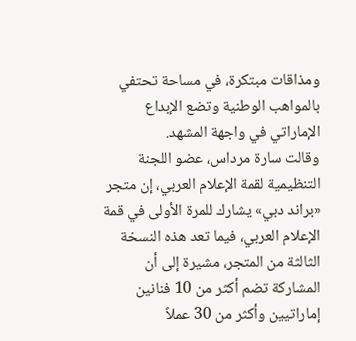ومذاقات مبتكرة، في مساحة تحتفي بالمواهب الوطنية وتضع الإبداع الإماراتي في واجهة المشهد.
وقالت سارة مرداس، عضو اللجنة التنظيمية لقمة الإعلام العربي، إن متجر «براند دبي» يشارك للمرة الأولى في قمة الإعلام العربي، فيما تعد هذه النسخة الثالثة من المتجر، مشيرة إلى أن المشاركة تضم أكثر من 10 فنانين إماراتيين وأكثر من 30 عملاً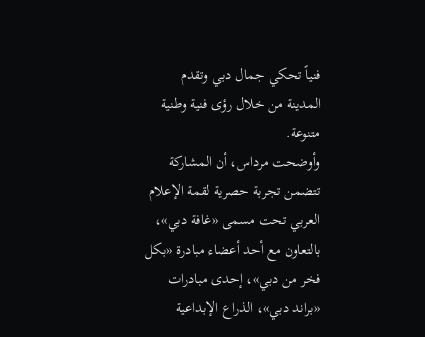فنياً تحكي جمال دبي وتقدم المدينة من خلال رؤى فنية وطنية متنوعة.
وأوضحت مرداس، أن المشاركة تتضمن تجربة حصرية لقمة الإعلام العربي تحت مسمى «غافة دبي»، بالتعاون مع أحد أعضاء مبادرة «بكل فخر من دبي»، إحدى مبادرات «براند دبي»، الذراع الإبداعية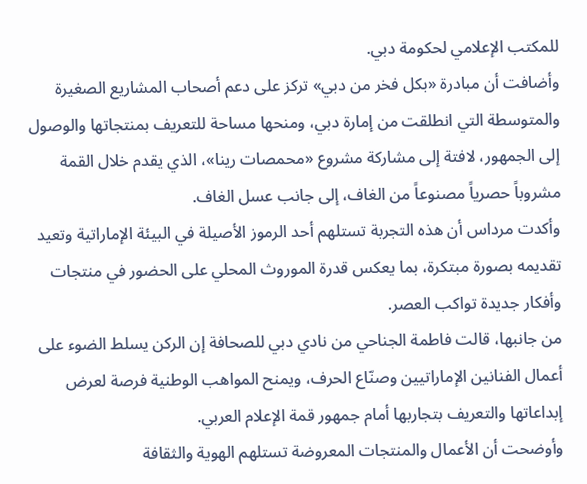للمكتب الإعلامي لحكومة دبي.
وأضافت أن مبادرة «بكل فخر من دبي» تركز على دعم أصحاب المشاريع الصغيرة والمتوسطة التي انطلقت من إمارة دبي، ومنحها مساحة للتعريف بمنتجاتها والوصول إلى الجمهور، لافتة إلى مشاركة مشروع «محمصات رينا»، الذي يقدم خلال القمة مشروباً حصرياً مصنوعاً من الغاف، إلى جانب عسل الغاف.
وأكدت مرداس أن هذه التجربة تستلهم أحد الرموز الأصيلة في البيئة الإماراتية وتعيد تقديمه بصورة مبتكرة، بما يعكس قدرة الموروث المحلي على الحضور في منتجات وأفكار جديدة تواكب العصر.
من جانبها، قالت فاطمة الجناحي من نادي دبي للصحافة إن الركن يسلط الضوء على أعمال الفنانين الإماراتيين وصنّاع الحرف، ويمنح المواهب الوطنية فرصة لعرض إبداعاتها والتعريف بتجاربها أمام جمهور قمة الإعلام العربي.
وأوضحت أن الأعمال والمنتجات المعروضة تستلهم الهوية والثقافة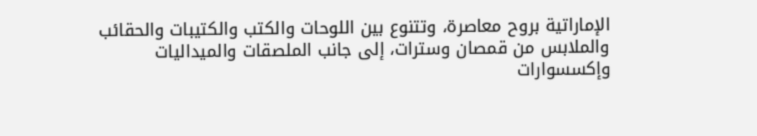الإماراتية بروح معاصرة، وتتنوع بين اللوحات والكتب والكتيبات والحقائب والملابس من قمصان وسترات، إلى جانب الملصقات والميداليات وإكسسوارات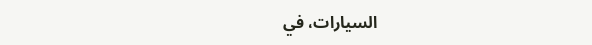السيارات، في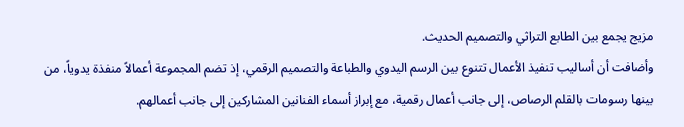مزيج يجمع بين الطابع التراثي والتصميم الحديث.
وأضافت أن أساليب تنفيذ الأعمال تتنوع بين الرسم اليدوي والطباعة والتصميم الرقمي، إذ تضم المجموعة أعمالاً منفذة يدوياً، من بينها رسومات بالقلم الرصاص، إلى جانب أعمال رقمية، مع إبراز أسماء الفنانين المشاركين إلى جانب أعمالهم.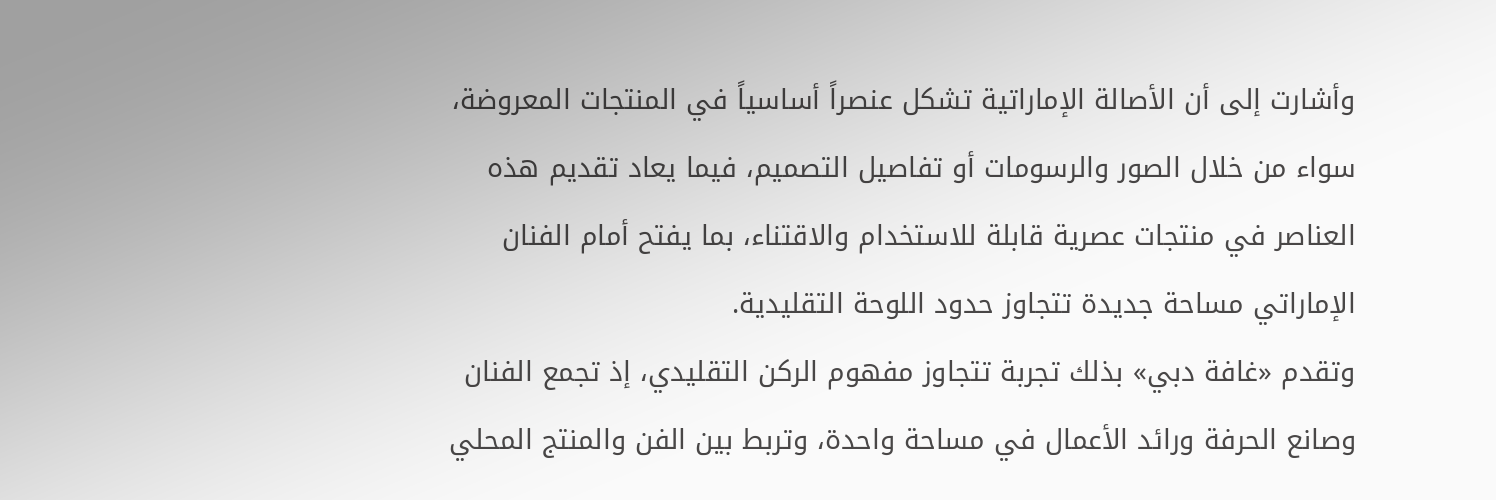وأشارت إلى أن الأصالة الإماراتية تشكل عنصراً أساسياً في المنتجات المعروضة، سواء من خلال الصور والرسومات أو تفاصيل التصميم، فيما يعاد تقديم هذه العناصر في منتجات عصرية قابلة للاستخدام والاقتناء، بما يفتح أمام الفنان الإماراتي مساحة جديدة تتجاوز حدود اللوحة التقليدية.
وتقدم «غافة دبي» بذلك تجربة تتجاوز مفهوم الركن التقليدي، إذ تجمع الفنان وصانع الحرفة ورائد الأعمال في مساحة واحدة، وتربط بين الفن والمنتج المحلي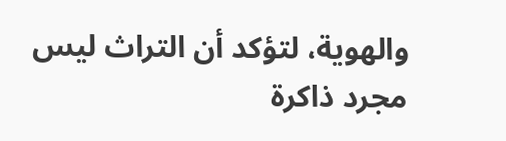والهوية، لتؤكد أن التراث ليس مجرد ذاكرة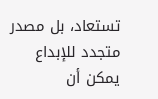تستعاد، بل مصدر متجدد للإبداع يمكن أن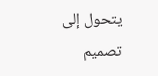يتحول إلى تصميم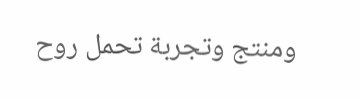ومنتج وتجربة تحمل روح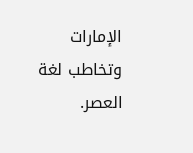الإمارات وتخاطب لغة العصر.